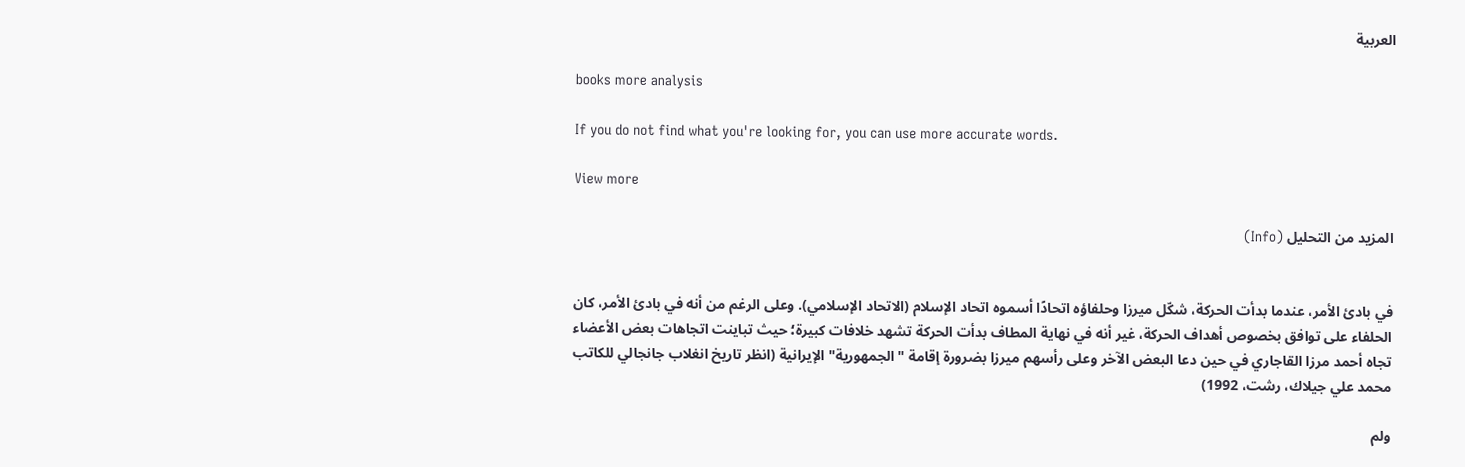العربية

books more analysis

If you do not find what you're looking for, you can use more accurate words.

View more

المزيد من التحليل (Info)


في بادئ الأمر، عندما بدأت الحركة، شكّل ميرزا وحلفاؤه اتحادًا أسموه اتحاد الإسلام (الاتحاد الإسلامي). وعلى الرغم من أنه في بادئ الأمر، كان الحلفاء على توافق بخصوص أهداف الحركة، غير أنه في نهاية المطاف بدأت الحركة تشهد خلافات كبيرة؛ حيث تباينت اتجاهات بعض الأعضاء تجاه أحمد مرزا القاجاري في حين دعا البعض الآخر وعلى رأسهم ميرزا بضرورة إقامة "الجمهورية" الإيرانية (انظر تاريخ انغلاب جانجالي للكاتب محمد علي جيلاك، رشت، 1992)

ولم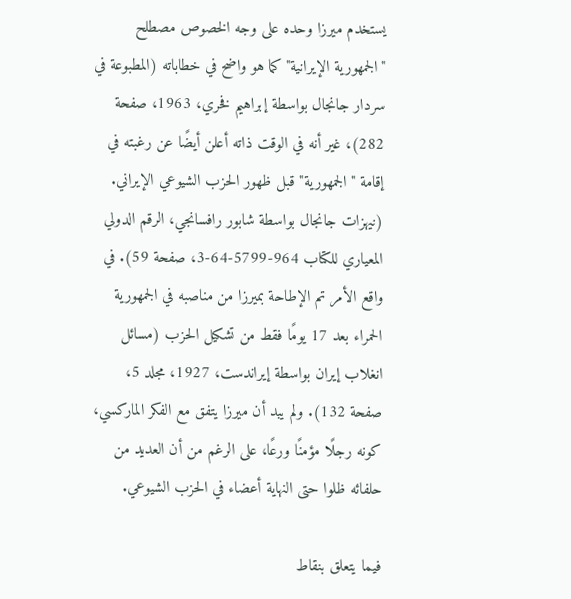يستخدم ميرزا وحده على وجه الخصوص مصطلح "الجمهورية الإيرانية" كما هو واضح في خطاباته (المطبوعة في سردار جانجال بواسطة إبراهيم فخري، 1963، صفحة 282)، غير أنه في الوقت ذاته أعلن أيضًا عن رغبته في إقامة "الجمهورية" قبل ظهور الحزب الشيوعي الإيراني. (نيهزات جانجال بواسطة شابور رافسانجي، الرقم الدولي المعياري للكتاب 964-5799-64-3، صفحة 59). في واقع الأمر تم الإطاحة بميرزا من مناصبه في الجمهورية الحمراء بعد 17 يومًا فقط من تشكيل الحزب (مسائل انغلاب إيران بواسطة إيراندست، 1927، مجلد 5، صفحة 132). ولم يبد أن ميرزا يتفق مع الفكر الماركسي، كونه رجلًا مؤمنًا ورعًا، على الرغم من أن العديد من حلفائه ظلوا حتى النهاية أعضاء في الحزب الشيوعي.

فيما يتعلق بنقاط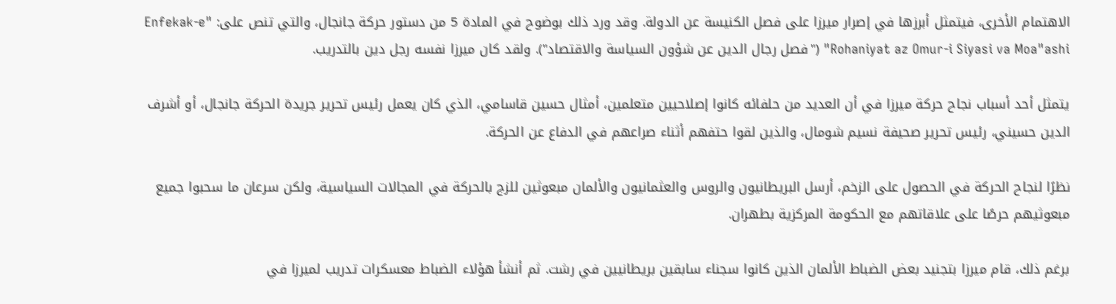الاهتمام الأخرى، فيتمثل أبرزها في إصرار ميرزا على فصل الكنيسة عن الدولة. وقد ورد ذلك بوضوح في المادة 5 من دستور حركة جانجال، والتي تنص على: "Enfekak-e Rohaniyat az Omur-i Siyasi va Moa"ashi" ("فصل رجال الدين عن شؤون السياسة والاقتصاد"). ولقد كان ميرزا نفسه رجل دين بالتدريب.

يتمثل أحد أسباب نجاح حركة ميرزا في أن العديد من حلفائه كانوا إصلاحيين متعلمين، أمثال حسين قاسامي، الذي كان يعمل رئيس تحرير جريدة الحركة جانجال، أو أشرف الدين حسيني، رئيس تحرير صحيفة نسيم شومال، والذين لقوا حتفهم أثناء صراعهم في الدفاع عن الحركة.

نظرًا لنجاح الحركة في الحصول على الزخم، أرسل البريطانيون والروس والعثمانيون والألمان مبعوثين للزج بالحركة في المجالات السياسية، ولكن سرعان ما سحبوا جميع مبعوثيهم حرصًا على علاقاتهم مع الحكومة المركزية بطهران.

برغم ذلك، قام ميرزا بتجنيد بعض الضباط الألمان الذين كانوا سجناء سابقين بريطانيين في رشت. ثم أنشأ هؤلاء الضباط معسكرات تدريب لميرزا في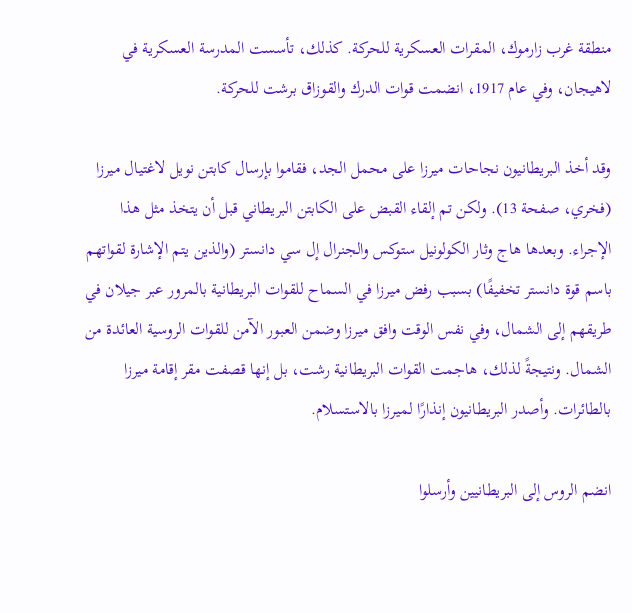منطقة غرب زارموك، المقرات العسكرية للحركة. كذلك، تأسست المدرسة العسكرية في لاهيجان، وفي عام 1917، انضمت قوات الدرك والقوزاق برشت للحركة.

وقد أخذ البريطانيون نجاحات ميرزا على محمل الجد، فقاموا بإرسال كابتن نويل لاغتيال ميرزا (فخري، صفحة 13). ولكن تم إلقاء القبض على الكابتن البريطاني قبل أن يتخذ مثل هذا الإجراء. وبعدها هاج وثار الكولونيل ستوكس والجنرال إل سي دانستر (والذين يتم الإشارة لقواتهم باسم قوة دانستر تخفيفًا) بسبب رفض ميرزا في السماح للقوات البريطانية بالمرور عبر جيلان في طريقهم إلى الشمال، وفي نفس الوقت وافق ميرزا وضمن العبور الآمن للقوات الروسية العائدة من الشمال. ونتيجةً لذلك، هاجمت القوات البريطانية رشت، بل إنها قصفت مقر إقامة ميرزا بالطائرات. وأصدر البريطانيون إنذارًا لميرزا بالاستسلام.

انضم الروس إلى البريطانيين وأرسلوا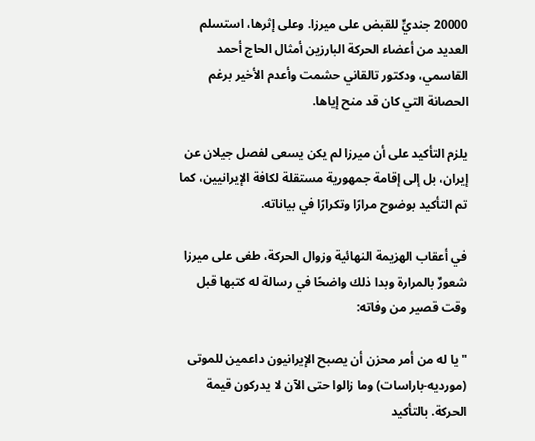20000 جنديٍّ للقبض على ميرزا. وعلى إثرها، استسلم العديد من أعضاء الحركة البارزين أمثال الحاج أحمد القاسمي، ودكتور تالقاني حشمت وأعدم الأخير برغم الحصانة التي كان قد منح إياها.

يلزم التأكيد على أن ميرزا لم يكن يسعى لفصل جيلان عن إيران، بل إلى إقامة جمهورية مستقلة لكافة الإيرانيين، كما تم التأكيد بوضوح مرارًا وتكرارًا في بياناته.

في أعقاب الهزيمة النهائية وزوال الحركة، طغى على ميرزا شعورٌ بالمرارة وبدا ذلك واضحًا في رسالة له كتبها قبل وقت قصير من وفاته:

"يا له من أمر محزن أن يصبح الإيرانيون داعمين للموتى (مورديه-باراسات) وما زالوا حتى الآن لا يدركون قيمة الحركة. بالتأكيد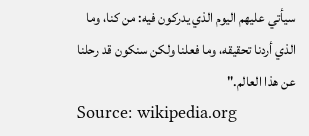سيأتي عليهم اليوم الذي يدركون فيه: من كنا، وما الذي أردنا تحقيقه، وما فعلنا ولكن سنكون قد رحلنا عن هذا العالم."
Source: wikipedia.org